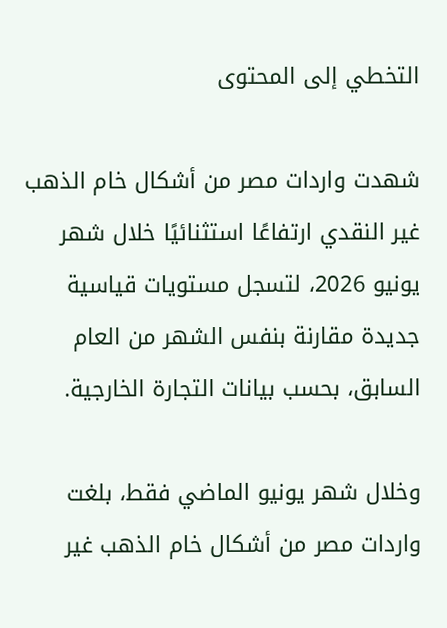التخطي إلى المحتوى

شهدت واردات مصر من أشكال خام الذهب غير النقدي ارتفاعًا استثنائيًا خلال شهر يونيو 2026، لتسجل مستويات قياسية جديدة مقارنة بنفس الشهر من العام السابق، بحسب بيانات التجارة الخارجية.

وخلال شهر يونيو الماضي فقط، بلغت واردات مصر من أشكال خام الذهب غير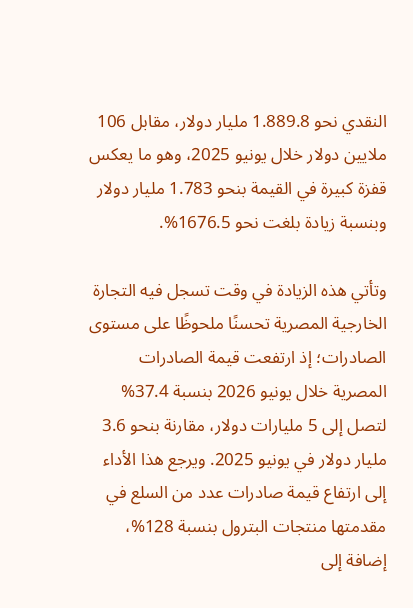النقدي نحو 1.889.8 مليار دولار، مقابل 106 ملايين دولار خلال يونيو 2025، وهو ما يعكس قفزة كبيرة في القيمة بنحو 1.783 مليار دولار وبنسبة زيادة بلغت نحو 1676.5%.

وتأتي هذه الزيادة في وقت تسجل فيه التجارة الخارجية المصرية تحسنًا ملحوظًا على مستوى الصادرات؛ إذ ارتفعت قيمة الصادرات المصرية خلال يونيو 2026 بنسبة 37.4% لتصل إلى 5 مليارات دولار، مقارنة بنحو 3.6 مليار دولار في يونيو 2025. ويرجع هذا الأداء إلى ارتفاع قيمة صادرات عدد من السلع في مقدمتها منتجات البترول بنسبة 128%، إضافة إلى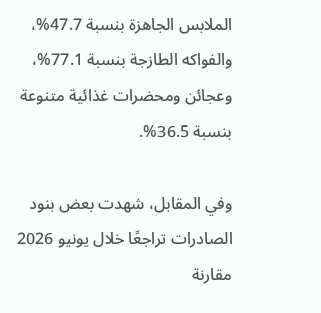الملابس الجاهزة بنسبة 47.7%، والفواكه الطازجة بنسبة 77.1%، وعجائن ومحضرات غذائية متنوعة بنسبة 36.5%.

وفي المقابل، شهدت بعض بنود الصادرات تراجعًا خلال يونيو 2026 مقارنة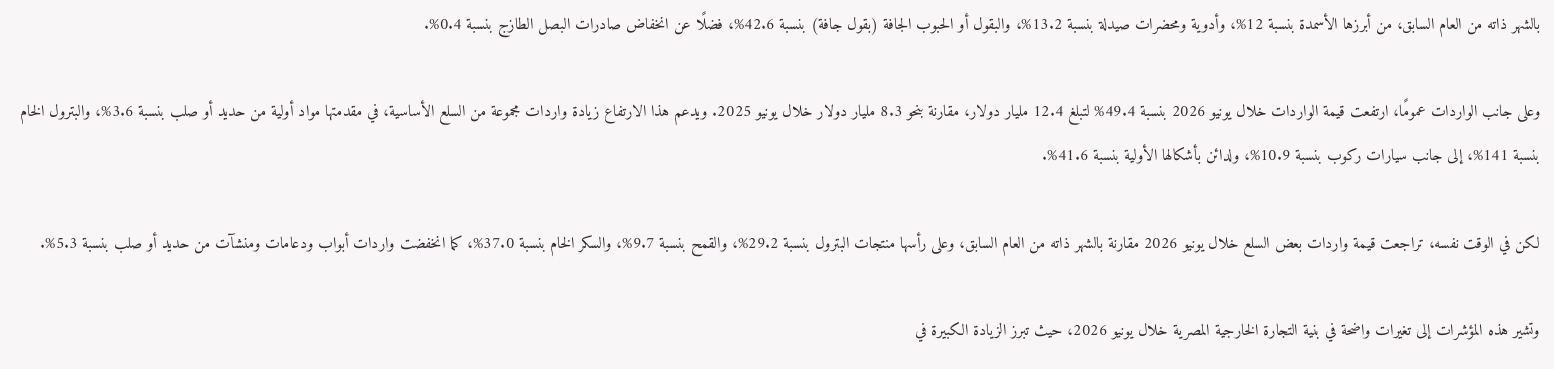بالشهر ذاته من العام السابق، من أبرزها الأسمدة بنسبة 12%، وأدوية ومحضرات صيدلة بنسبة 13.2%، والبقول أو الحبوب الجافة (بقول جافة) بنسبة 42.6%، فضلًا عن انخفاض صادرات البصل الطازج بنسبة 0.4%.

وعلى جانب الواردات عمومًا، ارتفعت قيمة الواردات خلال يونيو 2026 بنسبة 49.4% لتبلغ 12.4 مليار دولار، مقارنة بنحو 8.3 مليار دولار خلال يونيو 2025. ويدعم هذا الارتفاع زيادة واردات مجموعة من السلع الأساسية، في مقدمتها مواد أولية من حديد أو صلب بنسبة 3.6%، والبترول الخام بنسبة 141%، إلى جانب سيارات ركوب بنسبة 10.9%، ولدائن بأشكالها الأولية بنسبة 41.6%.

لكن في الوقت نفسه، تراجعت قيمة واردات بعض السلع خلال يونيو 2026 مقارنة بالشهر ذاته من العام السابق، وعلى رأسها منتجات البترول بنسبة 29.2%، والقمح بنسبة 9.7%، والسكر الخام بنسبة 37.0%، كما انخفضت واردات أبواب ودعامات ومنشآت من حديد أو صلب بنسبة 5.3%.

وتشير هذه المؤشرات إلى تغيرات واضحة في بنية التجارة الخارجية المصرية خلال يونيو 2026، حيث تبرز الزيادة الكبيرة في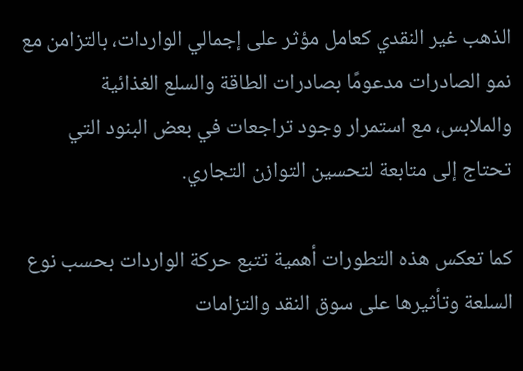الذهب غير النقدي كعامل مؤثر على إجمالي الواردات، بالتزامن مع نمو الصادرات مدعومًا بصادرات الطاقة والسلع الغذائية والملابس، مع استمرار وجود تراجعات في بعض البنود التي تحتاج إلى متابعة لتحسين التوازن التجاري.

كما تعكس هذه التطورات أهمية تتبع حركة الواردات بحسب نوع السلعة وتأثيرها على سوق النقد والتزامات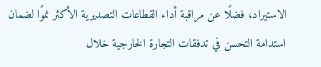الاستيراد، فضلًا عن مراقبة أداء القطاعات التصديرية الأكثر نموًا لضمان استدامة التحسن في تدفقات التجارة الخارجية خلال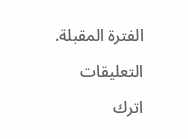الفترة المقبلة.

التعليقات

اترك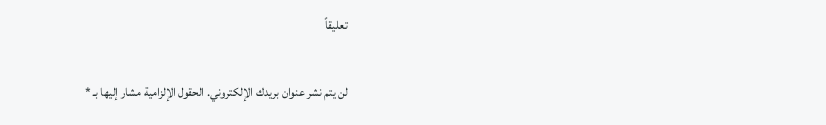تعليقاً

لن يتم نشر عنوان بريدك الإلكتروني. الحقول الإلزامية مشار إليها بـ *